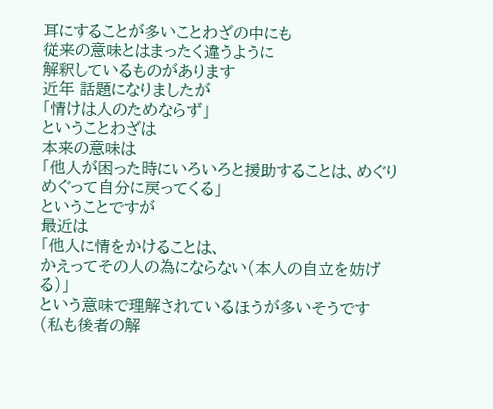耳にすることが多いことわざの中にも
従来の意味とはまったく違うように
解釈しているものがあります
近年 話題になりましたが
「情けは人のためならず」
ということわざは
本来の意味は
「他人が困った時にいろいろと援助することは、めぐりめぐって自分に戻ってくる」
ということですが
最近は
「他人に情をかけることは、
かえってその人の為にならない(本人の自立を妨げる)」
という意味で理解されているほうが多いそうです
(私も後者の解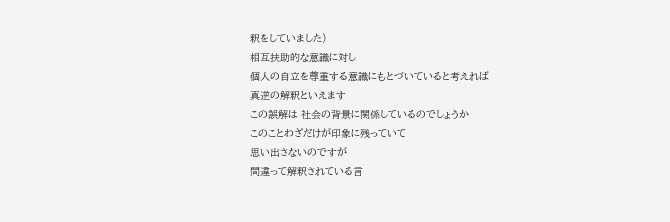釈をしていました)
相互扶助的な意識に対し
個人の自立を尊重する意識にもとづいていると考えれば
真逆の解釈といえます
この誤解は 社会の背景に関係しているのでしょうか
このことわざだけが印象に残っていて
思い出さないのですが
間違って解釈されている言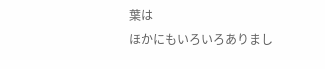葉は
ほかにもいろいろありまし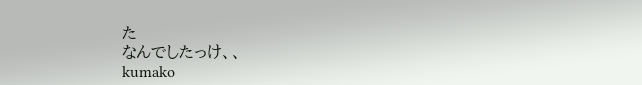た
なんでしたっけ、、
kumako